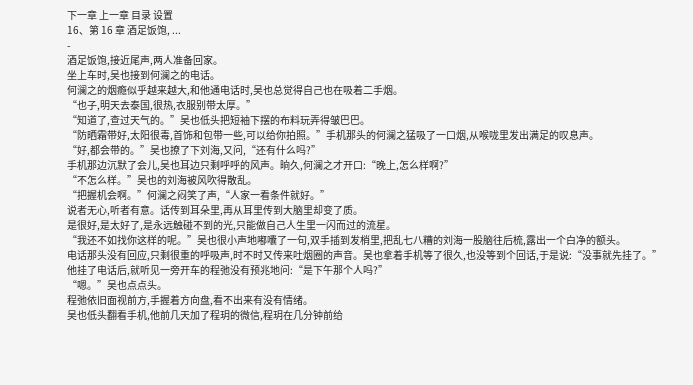下一章 上一章 目录 设置
16、第 16 章 酒足饭饱, ...
-
酒足饭饱,接近尾声,两人准备回家。
坐上车时,吴也接到何澜之的电话。
何澜之的烟瘾似乎越来越大,和他通电话时,吴也总觉得自己也在吸着二手烟。
“也子,明天去泰国,很热,衣服别带太厚。”
“知道了,查过天气的。”吴也低头把短袖下摆的布料玩弄得皱巴巴。
“防晒霜带好,太阳很毒,首饰和包带一些,可以给你拍照。”手机那头的何澜之猛吸了一口烟,从喉咙里发出满足的叹息声。
“好,都会带的。”吴也撩了下刘海,又问,“还有什么吗?”
手机那边沉默了会儿,吴也耳边只剩呼呼的风声。晌久,何澜之才开口:“晚上,怎么样啊?”
“不怎么样。”吴也的刘海被风吹得散乱。
“把握机会啊。”何澜之闷笑了声,“人家一看条件就好。”
说者无心,听者有意。话传到耳朵里,再从耳里传到大脑里却变了质。
是很好,是太好了,是永远触碰不到的光,只能做自己人生里一闪而过的流星。
“我还不如找你这样的呢。”吴也很小声地嘟囔了一句,双手插到发梢里,把乱七八糟的刘海一股脑往后梳,露出一个白净的额头。
电话那头没有回应,只剩很重的呼吸声,时不时又传来吐烟圈的声音。吴也拿着手机等了很久,也没等到个回话,于是说:“没事就先挂了。”
他挂了电话后,就听见一旁开车的程弛没有预兆地问:“是下午那个人吗?”
“嗯。”吴也点点头。
程弛依旧面视前方,手握着方向盘,看不出来有没有情绪。
吴也低头翻看手机,他前几天加了程玥的微信,程玥在几分钟前给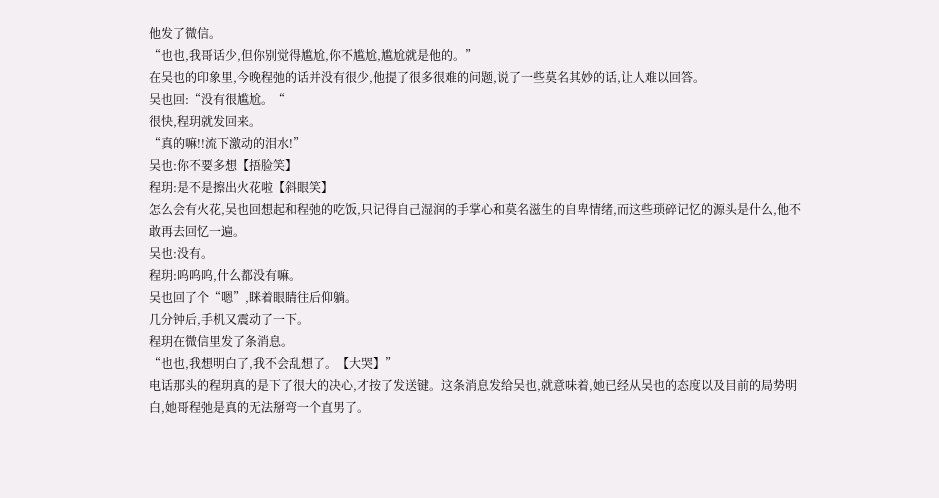他发了微信。
“也也,我哥话少,但你别觉得尴尬,你不尴尬,尴尬就是他的。”
在吴也的印象里,今晚程弛的话并没有很少,他提了很多很难的问题,说了一些莫名其妙的话,让人难以回答。
吴也回:“没有很尴尬。“
很快,程玥就发回来。
“真的嘛!!流下激动的泪水!”
吴也:你不要多想【捂脸笑】
程玥:是不是擦出火花啦【斜眼笑】
怎么会有火花,吴也回想起和程弛的吃饭,只记得自己湿润的手掌心和莫名滋生的自卑情绪,而这些琐碎记忆的源头是什么,他不敢再去回忆一遍。
吴也:没有。
程玥:呜呜呜,什么都没有嘛。
吴也回了个“嗯”,眯着眼睛往后仰躺。
几分钟后,手机又震动了一下。
程玥在微信里发了条消息。
“也也,我想明白了,我不会乱想了。【大哭】”
电话那头的程玥真的是下了很大的决心,才按了发送键。这条消息发给吴也,就意味着,她已经从吴也的态度以及目前的局势明白,她哥程弛是真的无法掰弯一个直男了。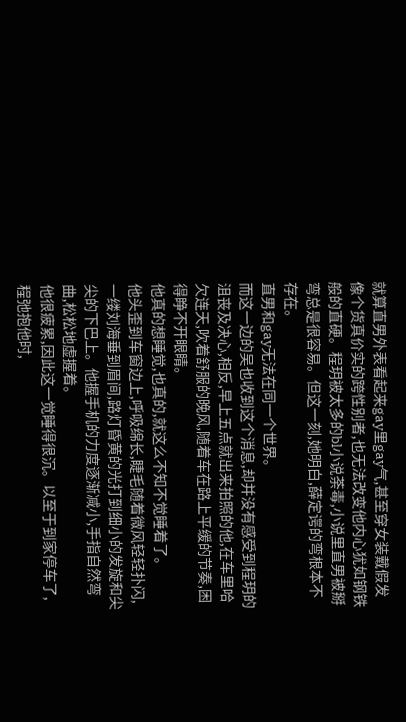就算直男外表看起来gay里gay气,甚至穿女装戴假发像个货真价实的跨性别者,也无法改变他内心犹如钢铁般的直硬。程玥被太多的bl小说荼毒,小说里直男被掰弯总是很容易。但这一刻,她明白,薛定谔的弯根本不存在。
直男和gay无法在同一个世界。
而这一边的吴也收到这个消息,却并没有感受到程玥的沮丧及决心,相反,早上五点就出来拍照的他,在车里哈欠连天,吹着舒服的晚风,随着车在路上平缓的节奏,困得睁不开眼睛。
他真的想睡觉,也真的,就这么不知不觉睡着了。
他头歪到车窗边上,呼吸绵长,睫毛随着微风轻轻扑闪,一缕刘海垂到眉间,路灯昏黄的光打到细小的发旋和尖尖的下巴上。他握手机的力度逐渐减小,手指自然弯曲,松松地虚握着。
他很疲累,因此这一觉睡得很沉。以至于到家停车了,程弛抱他时,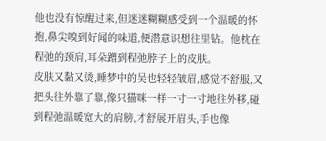他也没有惊醒过来,但迷迷糊糊感受到一个温暖的怀抱,鼻尖嗅到好闻的味道,便潜意识想往里钻。他枕在程弛的颈肩,耳朵蹭到程弛脖子上的皮肤。
皮肤又黏又烫,睡梦中的吴也轻轻皱眉,感觉不舒服,又把头往外靠了靠,像只猫咪一样一寸一寸地往外移,碰到程弛温暖宽大的肩膀,才舒展开眉头,手也像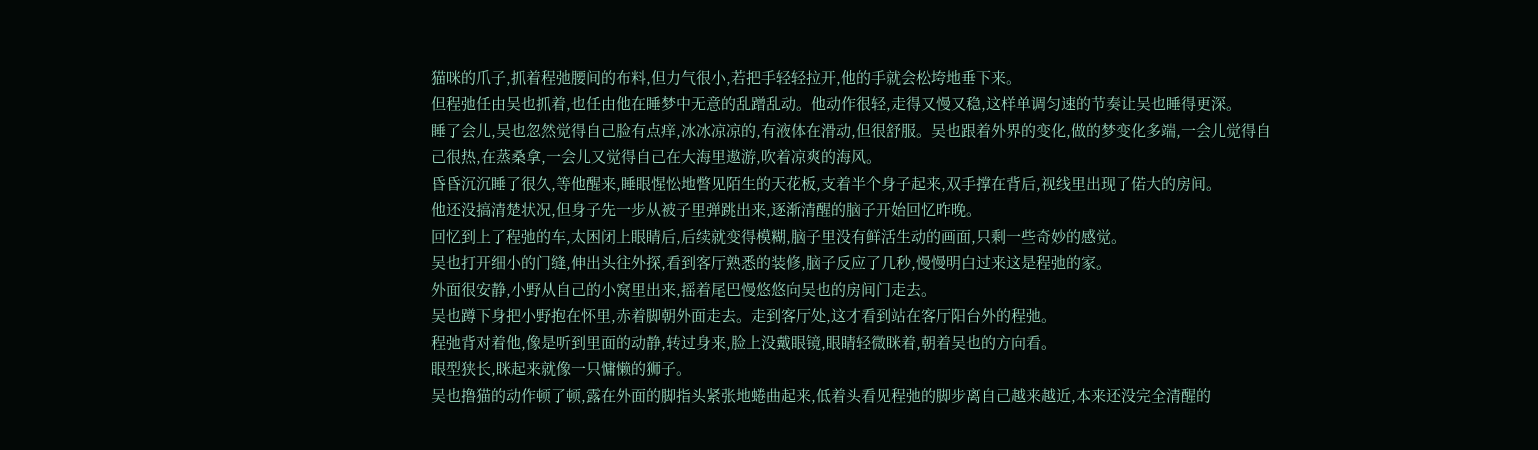猫咪的爪子,抓着程弛腰间的布料,但力气很小,若把手轻轻拉开,他的手就会松垮地垂下来。
但程弛任由吴也抓着,也任由他在睡梦中无意的乱蹭乱动。他动作很轻,走得又慢又稳,这样单调匀速的节奏让吴也睡得更深。
睡了会儿,吴也忽然觉得自己脸有点痒,冰冰凉凉的,有液体在滑动,但很舒服。吴也跟着外界的变化,做的梦变化多端,一会儿觉得自己很热,在蒸桑拿,一会儿又觉得自己在大海里遨游,吹着凉爽的海风。
昏昏沉沉睡了很久,等他醒来,睡眼惺忪地瞥见陌生的天花板,支着半个身子起来,双手撑在背后,视线里出现了偌大的房间。
他还没搞清楚状况,但身子先一步从被子里弹跳出来,逐渐清醒的脑子开始回忆昨晚。
回忆到上了程弛的车,太困闭上眼睛后,后续就变得模糊,脑子里没有鲜活生动的画面,只剩一些奇妙的感觉。
吴也打开细小的门缝,伸出头往外探,看到客厅熟悉的装修,脑子反应了几秒,慢慢明白过来这是程弛的家。
外面很安静,小野从自己的小窝里出来,摇着尾巴慢悠悠向吴也的房间门走去。
吴也蹲下身把小野抱在怀里,赤着脚朝外面走去。走到客厅处,这才看到站在客厅阳台外的程弛。
程弛背对着他,像是听到里面的动静,转过身来,脸上没戴眼镜,眼睛轻微眯着,朝着吴也的方向看。
眼型狭长,眯起来就像一只慵懒的狮子。
吴也撸猫的动作顿了顿,露在外面的脚指头紧张地蜷曲起来,低着头看见程弛的脚步离自己越来越近,本来还没完全清醒的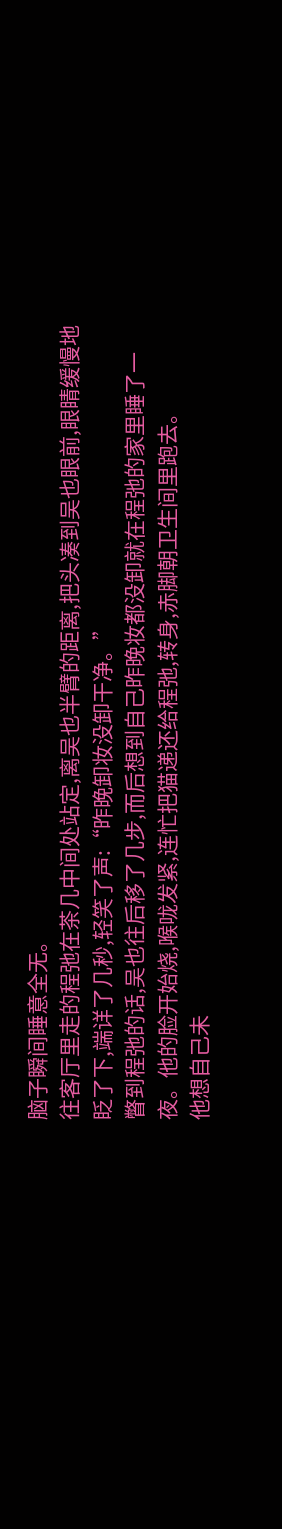脑子瞬间睡意全无。
往客厅里走的程弛在茶几中间处站定,离吴也半臂的距离,把头凑到吴也眼前,眼睛缓慢地眨了下,端详了几秒,轻笑了声:“昨晚卸妆没卸干净。”
瞥到程弛的话,吴也往后移了几步,而后想到自己昨晚妆都没卸就在程弛的家里睡了一夜。他的脸开始烧,喉咙发紧,连忙把猫递还给程弛,转身,赤脚朝卫生间里跑去。
他想自己未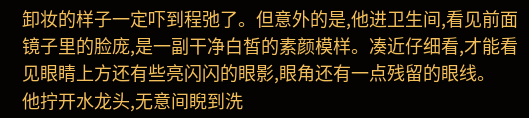卸妆的样子一定吓到程弛了。但意外的是,他进卫生间,看见前面镜子里的脸庞,是一副干净白皙的素颜模样。凑近仔细看,才能看见眼睛上方还有些亮闪闪的眼影,眼角还有一点残留的眼线。
他拧开水龙头,无意间睨到洗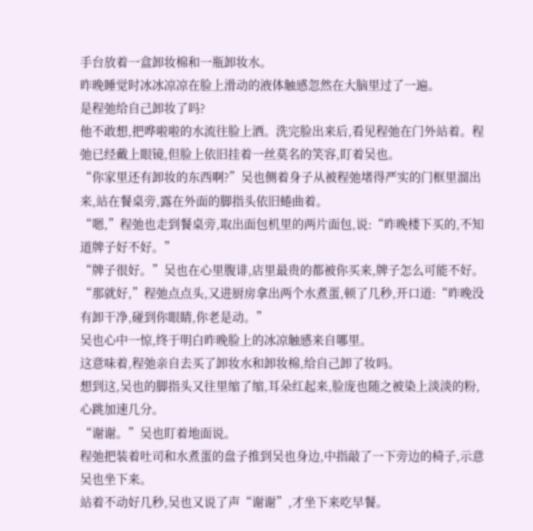手台放着一盒卸妆棉和一瓶卸妆水。
昨晚睡觉时冰冰凉凉在脸上滑动的液体触感忽然在大脑里过了一遍。
是程弛给自己卸妆了吗?
他不敢想,把哗啦啦的水流往脸上洒。洗完脸出来后,看见程弛在门外站着。程弛已经戴上眼镜,但脸上依旧挂着一丝莫名的笑容,盯着吴也。
“你家里还有卸妆的东西啊?”吴也侧着身子从被程弛堵得严实的门框里溜出来,站在餐桌旁,露在外面的脚指头依旧蜷曲着。
“嗯,”程弛也走到餐桌旁,取出面包机里的两片面包,说:“昨晚楼下买的,不知道牌子好不好。”
“牌子很好。”吴也在心里腹诽,店里最贵的都被你买来,牌子怎么可能不好。
“那就好,”程弛点点头,又进厨房拿出两个水煮蛋,顿了几秒,开口道:“昨晚没有卸干净,碰到你眼睛,你老是动。”
吴也心中一惊,终于明白昨晚脸上的冰凉触感来自哪里。
这意味着,程弛亲自去买了卸妆水和卸妆棉,给自己卸了妆吗。
想到这,吴也的脚指头又往里缩了缩,耳朵红起来,脸庞也随之被染上淡淡的粉,心跳加速几分。
“谢谢。”吴也盯着地面说。
程弛把装着吐司和水煮蛋的盘子推到吴也身边,中指敲了一下旁边的椅子,示意吴也坐下来。
站着不动好几秒,吴也又说了声“谢谢”,才坐下来吃早餐。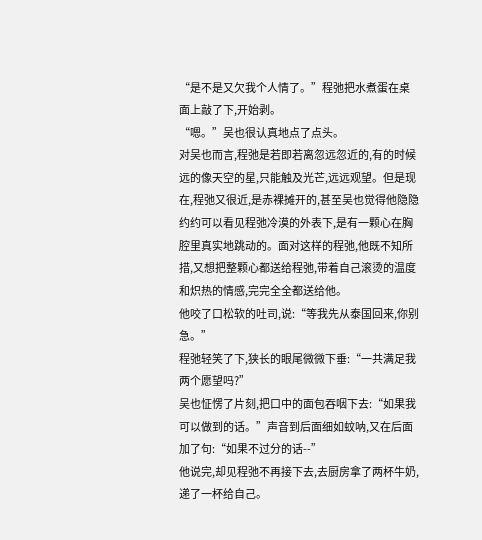“是不是又欠我个人情了。”程弛把水煮蛋在桌面上敲了下,开始剥。
“嗯。”吴也很认真地点了点头。
对吴也而言,程弛是若即若离忽远忽近的,有的时候远的像天空的星,只能触及光芒,远远观望。但是现在,程弛又很近,是赤裸摊开的,甚至吴也觉得他隐隐约约可以看见程弛冷漠的外表下,是有一颗心在胸腔里真实地跳动的。面对这样的程弛,他既不知所措,又想把整颗心都送给程弛,带着自己滚烫的温度和炽热的情感,完完全全都送给他。
他咬了口松软的吐司,说:“等我先从泰国回来,你别急。”
程弛轻笑了下,狭长的眼尾微微下垂:“一共满足我两个愿望吗?”
吴也怔愣了片刻,把口中的面包吞咽下去:“如果我可以做到的话。”声音到后面细如蚊呐,又在后面加了句:“如果不过分的话--”
他说完,却见程弛不再接下去,去厨房拿了两杯牛奶,递了一杯给自己。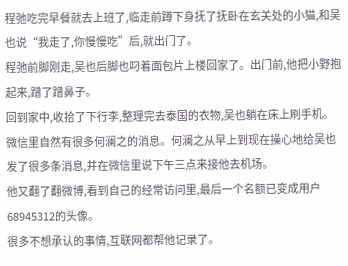程弛吃完早餐就去上班了,临走前蹲下身抚了抚卧在玄关处的小猫,和吴也说“我走了,你慢慢吃”后,就出门了。
程弛前脚刚走,吴也后脚也叼着面包片上楼回家了。出门前,他把小野抱起来,蹭了蹭鼻子。
回到家中,收拾了下行李,整理完去泰国的衣物,吴也躺在床上刷手机。
微信里自然有很多何澜之的消息。何澜之从早上到现在操心地给吴也发了很多条消息,并在微信里说下午三点来接他去机场。
他又翻了翻微博,看到自己的经常访问里,最后一个名额已变成用户68945312的头像。
很多不想承认的事情,互联网都帮他记录了。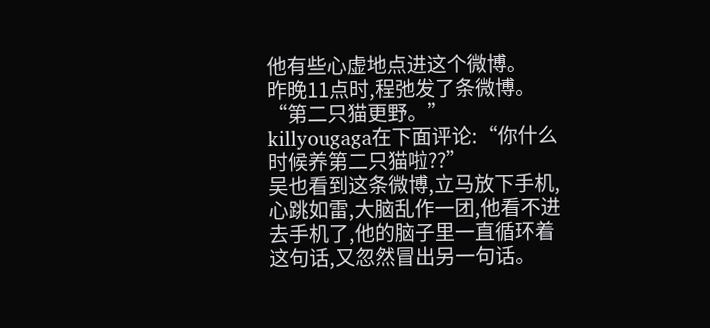他有些心虚地点进这个微博。
昨晚11点时,程弛发了条微博。
“第二只猫更野。”
killyougaga在下面评论:“你什么时候养第二只猫啦??”
吴也看到这条微博,立马放下手机,心跳如雷,大脑乱作一团,他看不进去手机了,他的脑子里一直循环着这句话,又忽然冒出另一句话。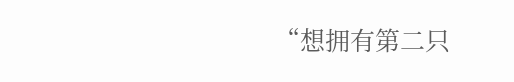“想拥有第二只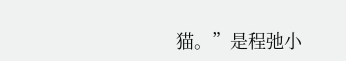猫。”是程弛小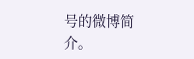号的微博简介。